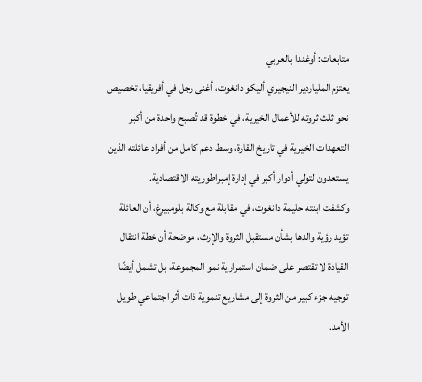متابعات: أوغندا بالعربي
يعتزم الملياردير النيجيري أليكو دانغوت، أغنى رجل في أفريقيا، تخصيص نحو ثلث ثروته للأعمال الخيرية، في خطوة قد تُصبح واحدة من أكبر التعهدات الخيرية في تاريخ القارة، وسط دعم كامل من أفراد عائلته الذين يستعدون لتولي أدوار أكبر في إدارة إمبراطوريته الاقتصادية.
وكشفت ابنته حليمة دانغوت، في مقابلة مع وكالة بلومبيرغ، أن العائلة تؤيد رؤية والدها بشأن مستقبل الثروة والإرث، موضحة أن خطة انتقال القيادة لا تقتصر على ضمان استمرارية نمو المجموعة، بل تشمل أيضًا توجيه جزء كبير من الثروة إلى مشاريع تنموية ذات أثر اجتماعي طويل الأمد.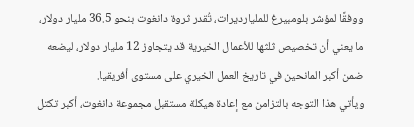ووفقًا لمؤشر بلومبيرغ للمليارديرات، تُقدر ثروة دانغوت بنحو 36.5 مليار دولار، ما يعني أن تخصيص ثلثها للأعمال الخيرية قد يتجاوز 12 مليار دولار، ليضعه ضمن أكبر المانحين في تاريخ العمل الخيري على مستوى أفريقيا.
ويأتي هذا التوجه بالتزامن مع إعادة هيكلة مستقبل مجموعة دانغوت، أكبر تكتل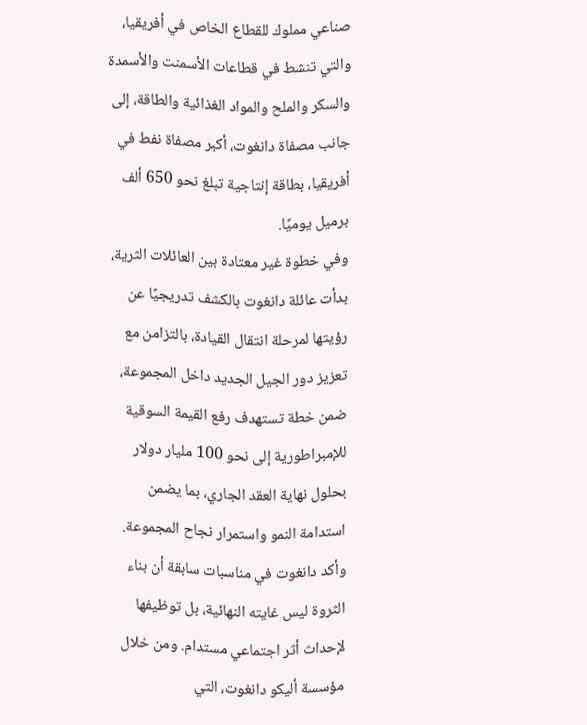صناعي مملوك للقطاع الخاص في أفريقيا، والتي تنشط في قطاعات الأسمنت والأسمدة والسكر والملح والمواد الغذائية والطاقة، إلى جانب مصفاة دانغوت، أكبر مصفاة نفط في أفريقيا، بطاقة إنتاجية تبلغ نحو 650 ألف برميل يوميًا.
وفي خطوة غير معتادة بين العائلات الثرية، بدأت عائلة دانغوت بالكشف تدريجيًا عن رؤيتها لمرحلة انتقال القيادة، بالتزامن مع تعزيز دور الجيل الجديد داخل المجموعة، ضمن خطة تستهدف رفع القيمة السوقية للإمبراطورية إلى نحو 100 مليار دولار بحلول نهاية العقد الجاري، بما يضمن استدامة النمو واستمرار نجاح المجموعة.
وأكد دانغوت في مناسبات سابقة أن بناء الثروة ليس غايته النهائية، بل توظيفها لإحداث أثر اجتماعي مستدام. ومن خلال مؤسسة أليكو دانغوت، التي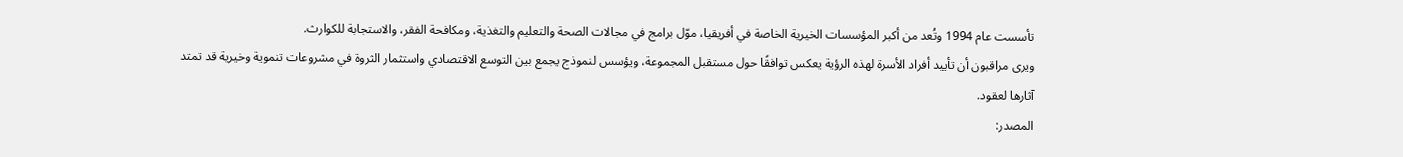تأسست عام 1994 وتُعد من أكبر المؤسسات الخيرية الخاصة في أفريقيا، موّل برامج في مجالات الصحة والتعليم والتغذية، ومكافحة الفقر، والاستجابة للكوارث.
ويرى مراقبون أن تأييد أفراد الأسرة لهذه الرؤية يعكس توافقًا حول مستقبل المجموعة، ويؤسس لنموذج يجمع بين التوسع الاقتصادي واستثمار الثروة في مشروعات تنموية وخيرية قد تمتد آثارها لعقود.
المصدر: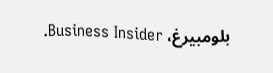بلومبيرغ، Business Insider.